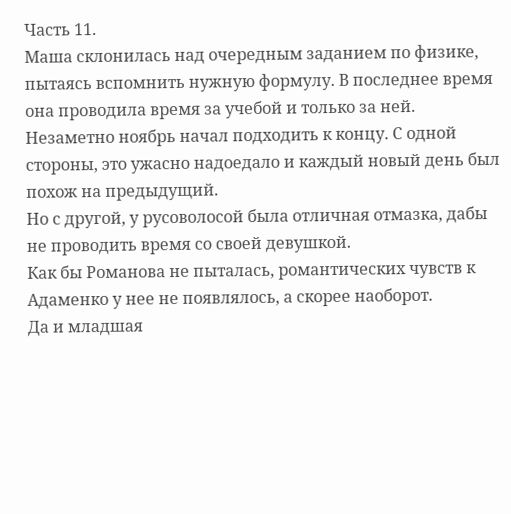Часть 11.
Маша склонилась над очередным заданием по физике, пытаясь вспомнить нужную формулу. В последнее время она проводила время за учебой и только за ней.
Незаметно ноябрь начал подходить к концу. С одной стороны, это ужасно надоедало и каждый новый день был похож на предыдущий.
Но с другой, у русоволосой была отличная отмазка, дабы не проводить время со своей девушкой.
Как бы Романова не пыталась, романтических чувств к Адаменко у нее не появлялось, а скорее наоборот.
Да и младшая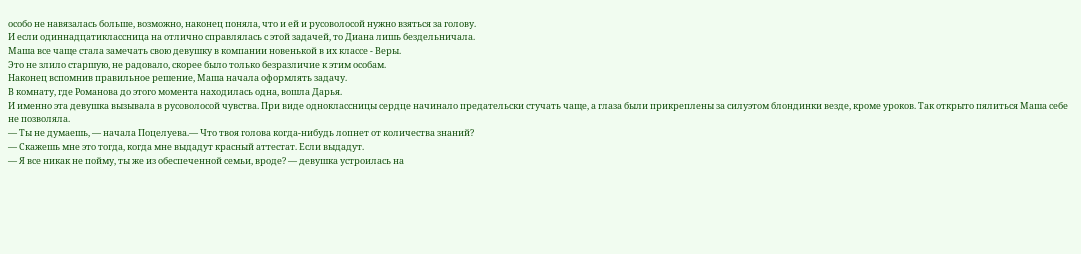особо не навязалась больше, возможно, наконец поняла, что и ей и русоволосой нужно взяться за голову.
И если одиннадцатиклассница на отлично справлялась с этой задачей, то Диана лишь бездельничала.
Маша все чаще стала замечать свою девушку в компании новенькой в их классе - Веры.
Это не злило старшую, не радовало, скорее было только безразличие к этим особам.
Наконец вспомнив правильное решение, Маша начала оформлять задачу.
В комнату, где Романова до этого момента находилась одна, вошла Дарья.
И именно эта девушка вызывала в русоволосой чувства. При виде одноклассницы сердце начинало предательски стучать чаще, а глаза были прикреплены за силуэтом блондинки везде, кроме уроков. Так открыто пялиться Маша себе не позволяла.
— Ты не думаешь, — начала Поцелуева.— Что твоя голова когда-нибудь лопнет от количества знаний?
— Скажешь мне это тогда, когда мне выдадут красный аттестат. Если выдадут.
— Я все никак не пойму, ты же из обеспеченной семьи, вроде? — девушка устроилась на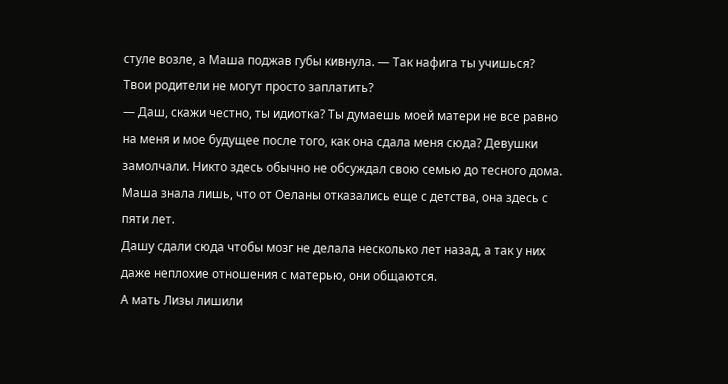стуле возле, а Маша поджав губы кивнула. — Так нафига ты учишься? Твои родители не могут просто заплатить?
— Даш, скажи честно, ты идиотка? Ты думаешь моей матери не все равно на меня и мое будущее после того, как она сдала меня сюда? Девушки замолчали. Никто здесь обычно не обсуждал свою семью до тесного дома.
Маша знала лишь, что от Оеланы отказались еще с детства, она здесь с пяти лет.
Дашу сдали сюда чтобы мозг не делала несколько лет назад, а так у них даже неплохие отношения с матерью, они общаются.
А мать Лизы лишили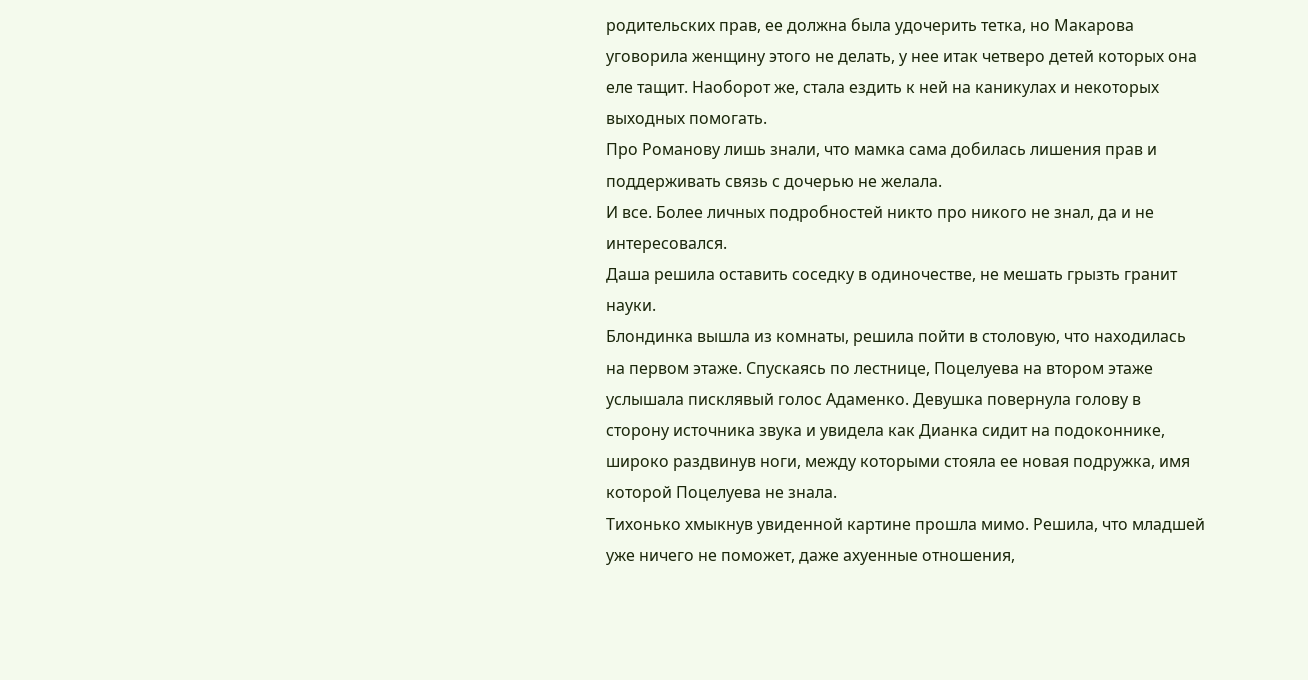родительских прав, ее должна была удочерить тетка, но Макарова уговорила женщину этого не делать, у нее итак четверо детей которых она еле тащит. Наоборот же, стала ездить к ней на каникулах и некоторых выходных помогать.
Про Романову лишь знали, что мамка сама добилась лишения прав и поддерживать связь с дочерью не желала.
И все. Более личных подробностей никто про никого не знал, да и не интересовался.
Даша решила оставить соседку в одиночестве, не мешать грызть гранит науки.
Блондинка вышла из комнаты, решила пойти в столовую, что находилась на первом этаже. Спускаясь по лестнице, Поцелуева на втором этаже услышала писклявый голос Адаменко. Девушка повернула голову в сторону источника звука и увидела как Дианка сидит на подоконнике, широко раздвинув ноги, между которыми стояла ее новая подружка, имя которой Поцелуева не знала.
Тихонько хмыкнув увиденной картине прошла мимо. Решила, что младшей уже ничего не поможет, даже ахуенные отношения,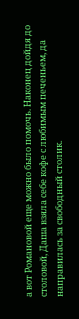а вот Романовой еще можно было помочь. Наконец дойдя до столовой, Даша взяла себе кофе с любимым печеньем, да направилась за свободный столик.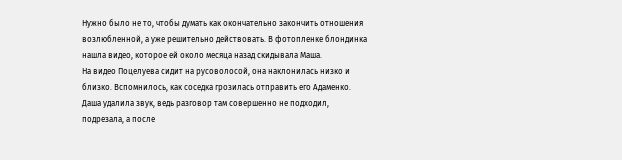Нужно было не то, чтобы думать как окончательно закончить отношения возлюбленной, а уже решительно действовать. В фотопленке блондинка нашла видео, которое ей около месяца назад скидывала Маша.
На видео Поцелуева сидит на русоволосой, она наклонилась низко и близко. Вспомнилось, как соседка грозилась отправить его Адаменко. Даша удалила звук, ведь разговор там совершенно не подходил, подрезала, а после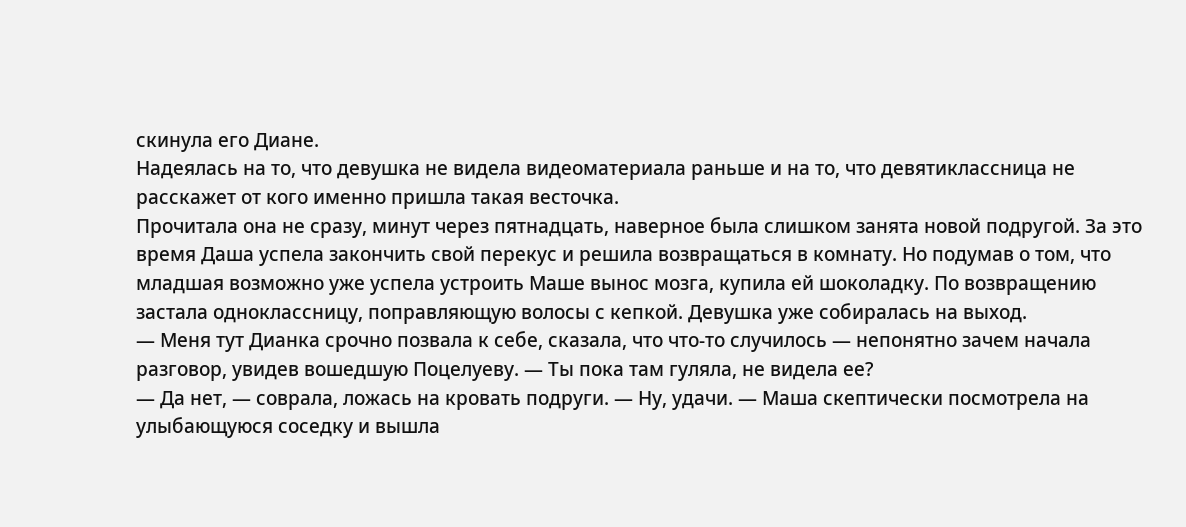скинула его Диане.
Надеялась на то, что девушка не видела видеоматериала раньше и на то, что девятиклассница не расскажет от кого именно пришла такая весточка.
Прочитала она не сразу, минут через пятнадцать, наверное была слишком занята новой подругой. За это время Даша успела закончить свой перекус и решила возвращаться в комнату. Но подумав о том, что младшая возможно уже успела устроить Маше вынос мозга, купила ей шоколадку. По возвращению застала одноклассницу, поправляющую волосы с кепкой. Девушка уже собиралась на выход.
— Меня тут Дианка срочно позвала к себе, сказала, что что-то случилось — непонятно зачем начала разговор, увидев вошедшую Поцелуеву. — Ты пока там гуляла, не видела ее?
— Да нет, — соврала, ложась на кровать подруги. — Ну, удачи. — Маша скептически посмотрела на улыбающуюся соседку и вышла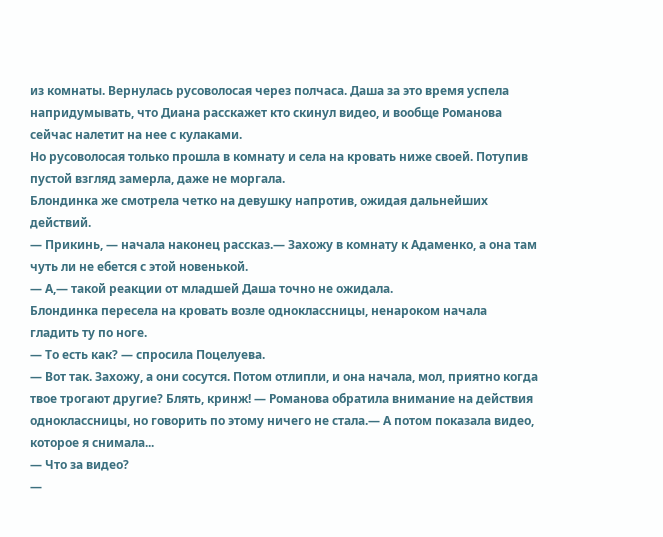из комнаты. Вернулась русоволосая через полчаса. Даша за это время успела напридумывать, что Диана расскажет кто скинул видео, и вообще Романова сейчас налетит на нее с кулаками.
Но русоволосая только прошла в комнату и села на кровать ниже своей. Потупив пустой взгляд замерла, даже не моргала.
Блондинка же смотрела четко на девушку напротив, ожидая дальнейших действий.
— Прикинь, — начала наконец рассказ.— Захожу в комнату к Адаменко, а она там чуть ли не ебется с этой новенькой.
— А,— такой реакции от младшей Даша точно не ожидала.
Блондинка пересела на кровать возле одноклассницы, ненароком начала гладить ту по ноге.
— То есть как? — спросила Поцелуева.
— Вот так. Захожу, а они сосутся. Потом отлипли, и она начала, мол, приятно когда твое трогают другие? Блять, кринж! — Романова обратила внимание на действия одноклассницы, но говорить по этому ничего не стала.— А потом показала видео, которое я снимала...
— Что за видео?
—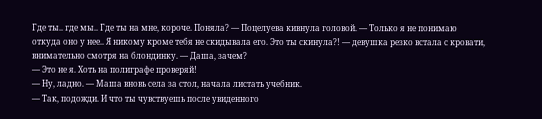Где ты.. где мы.. Где ты на мне, короче. Поняла? — Поцелуева кивнула головой. — Только я не понимаю откуда оно у нее.. Я никому кроме тебя не скидывала его. Это ты скинула?! — девушка резко встала с кровати, внимательно смотря на блондинку. — Даша, зачем?
— Это не я. Хоть на полиграфе проверяй!
— Ну, ладно. — Маша вновь села за стол, начала листать учебник.
— Так, подожди. И что ты чувствуешь после увиденного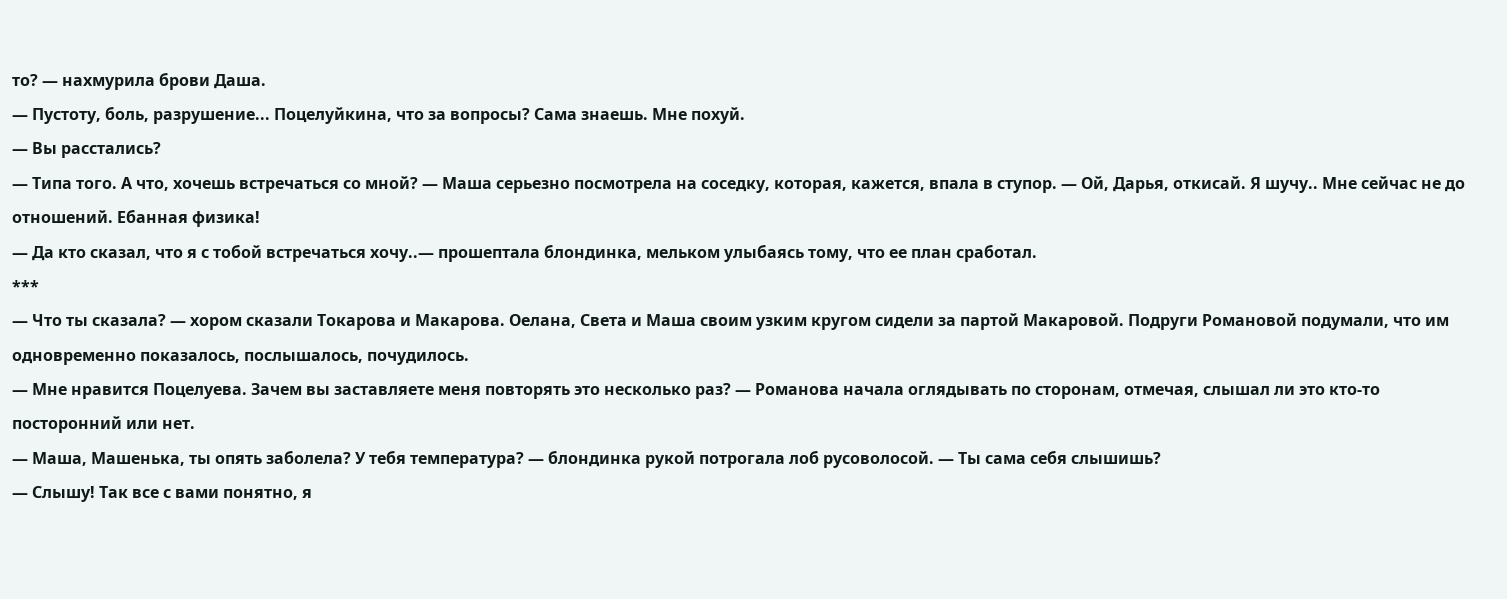то? — нахмурила брови Даша.
— Пустоту, боль, разрушение... Поцелуйкина, что за вопросы? Сама знаешь. Мне похуй.
— Вы расстались?
— Типа того. А что, хочешь встречаться со мной? — Маша серьезно посмотрела на соседку, которая, кажется, впала в ступор. — Ой, Дарья, откисай. Я шучу.. Мне сейчас не до отношений. Ебанная физика!
— Да кто сказал, что я с тобой встречаться хочу..— прошептала блондинка, мельком улыбаясь тому, что ее план сработал.
***
— Что ты сказала? — хором сказали Токарова и Макарова. Оелана, Света и Маша своим узким кругом сидели за партой Макаровой. Подруги Романовой подумали, что им одновременно показалось, послышалось, почудилось.
— Мне нравится Поцелуева. Зачем вы заставляете меня повторять это несколько раз? — Романова начала оглядывать по сторонам, отмечая, слышал ли это кто-то посторонний или нет.
— Маша, Машенька, ты опять заболела? У тебя температура? — блондинка рукой потрогала лоб русоволосой. — Ты сама себя слышишь?
— Слышу! Так все с вами понятно, я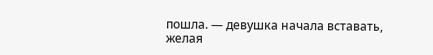пошла. — девушка начала вставать, желая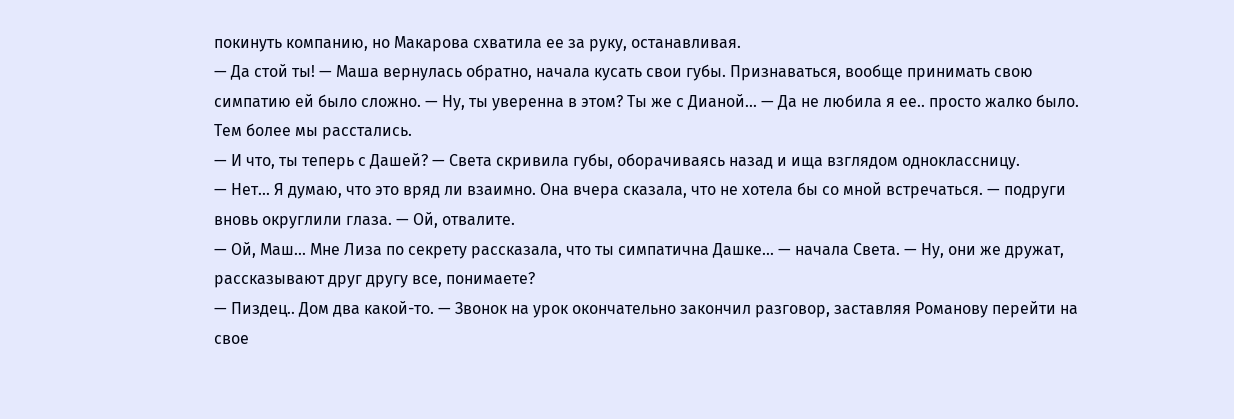покинуть компанию, но Макарова схватила ее за руку, останавливая.
— Да стой ты! — Маша вернулась обратно, начала кусать свои губы. Признаваться, вообще принимать свою симпатию ей было сложно. — Ну, ты уверенна в этом? Ты же с Дианой... — Да не любила я ее.. просто жалко было. Тем более мы расстались.
— И что, ты теперь с Дашей? — Света скривила губы, оборачиваясь назад и ища взглядом одноклассницу.
— Нет... Я думаю, что это вряд ли взаимно. Она вчера сказала, что не хотела бы со мной встречаться. — подруги вновь округлили глаза. — Ой, отвалите.
— Ой, Маш... Мне Лиза по секрету рассказала, что ты симпатична Дашке... — начала Света. — Ну, они же дружат, рассказывают друг другу все, понимаете?
— Пиздец.. Дом два какой-то. — Звонок на урок окончательно закончил разговор, заставляя Романову перейти на свое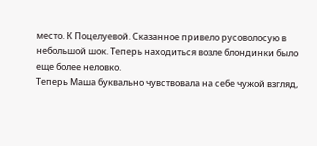место. К Поцелуевой. Сказанное привело русоволосую в небольшой шок. Теперь находиться возле блондинки было еще более неловко.
Теперь Маша буквально чувствовала на себе чужой взгляд,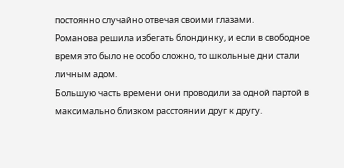постоянно случайно отвечая своими глазами.
Романова решила избегать блондинку, и если в свободное время это было не особо сложно, то школьные дни стали личным адом.
Большую часть времени они проводили за одной партой в максимально близком расстоянии друг к другу.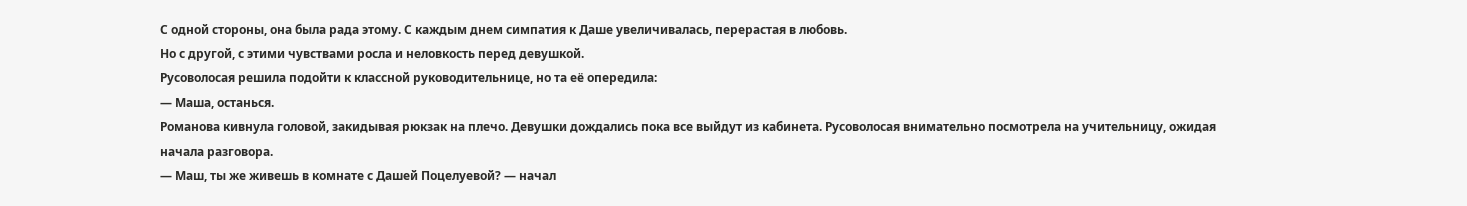С одной стороны, она была рада этому. С каждым днем симпатия к Даше увеличивалась, перерастая в любовь.
Но с другой, с этими чувствами росла и неловкость перед девушкой.
Русоволосая решила подойти к классной руководительнице, но та её опередила:
— Маша, останься.
Романова кивнула головой, закидывая рюкзак на плечо. Девушки дождались пока все выйдут из кабинета. Русоволосая внимательно посмотрела на учительницу, ожидая начала разговора.
— Маш, ты же живешь в комнате с Дашей Поцелуевой? — начал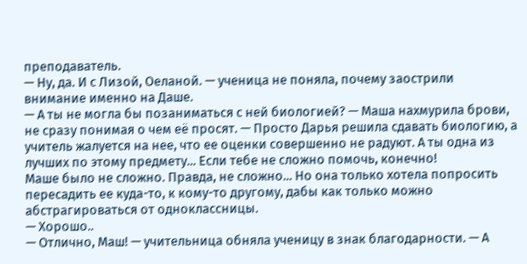преподаватель.
— Ну, да. И с Лизой, Оеланой. — ученица не поняла, почему заострили внимание именно на Даше.
— А ты не могла бы позаниматься с ней биологией? — Маша нахмурила брови, не сразу понимая о чем её просят. — Просто Дарья решила сдавать биологию, а учитель жалуется на нее, что ее оценки совершенно не радуют. А ты одна из лучших по этому предмету... Если тебе не сложно помочь, конечно!
Маше было не сложно. Правда, не сложно... Но она только хотела попросить пересадить ее куда-то, к кому-то другому, дабы как только можно абстрагироваться от одноклассницы.
— Хорошо..
— Отлично, Маш! — учительница обняла ученицу в знак благодарности. — А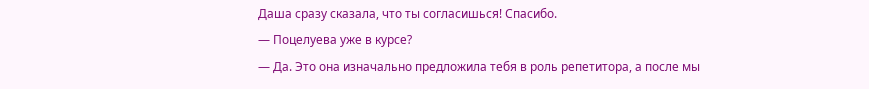Даша сразу сказала, что ты согласишься! Спасибо.
— Поцелуева уже в курсе?
— Да. Это она изначально предложила тебя в роль репетитора, а после мы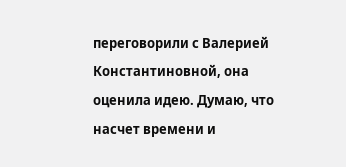переговорили с Валерией Константиновной, она оценила идею. Думаю, что насчет времени и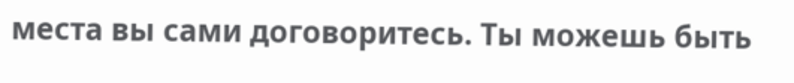места вы сами договоритесь. Ты можешь быть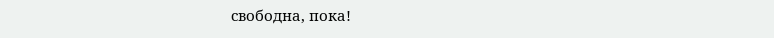свободна, пока!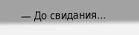— До свидания...